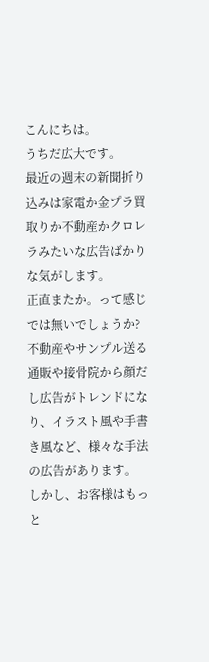こんにちは。
うちだ広大です。
最近の週末の新聞折り込みは家電か金プラ買取りか不動産かクロレラみたいな広告ばかりな気がします。
正直またか。って感じでは無いでしょうか?
不動産やサンプル送る通販や接骨院から顔だし広告がトレンドになり、イラスト風や手書き風など、様々な手法の広告があります。
しかし、お客様はもっと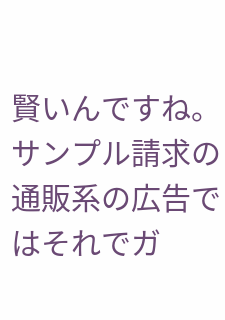賢いんですね。サンプル請求の通販系の広告ではそれでガ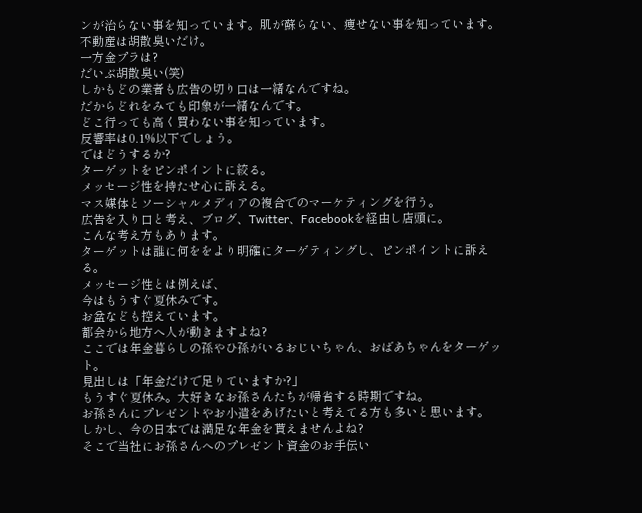ンが治らない事を知っています。肌が蘇らない、痩せない事を知っています。
不動産は胡散臭いだけ。
一方金プラは?
だいぶ胡散臭い(笑)
しかもどの業者も広告の切り口は一緒なんですね。
だからどれをみても印象が一緒なんです。
どこ行っても高く買わない事を知っています。
反響率は0.1%以下でしょう。
ではどうするか?
ターゲットをピンポイントに絞る。
メッセージ性を持たせ心に訴える。
マス媒体とソーシャルメディアの複合でのマーケティングを行う。
広告を入り口と考え、ブログ、Twitter、Facebookを経由し店頭に。
こんな考え方もあります。
ターゲットは誰に何ををより明確にターゲティングし、ピンポイントに訴える。
メッセージ性とは例えば、
今はもうすぐ夏休みです。
お盆なども控えています。
都会から地方へ人が動きますよね?
ここでは年金暮らしの孫やひ孫がいるおじいちゃん、おばあちゃんをターゲット。
見出しは「年金だけで足りていますか?」
もうすぐ夏休み。大好きなお孫さんたちが帰省する時期ですね。
お孫さんにプレゼントやお小遣をあげたいと考えてる方も多いと思います。
しかし、今の日本では満足な年金を貰えませんよね?
そこで当社にお孫さんへのプレゼント資金のお手伝い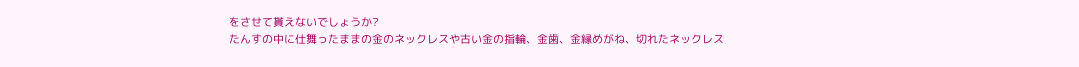をさせて貰えないでしょうか?
たんすの中に仕舞ったままの金のネックレスや古い金の指輪、金歯、金縁めがね、切れたネックレス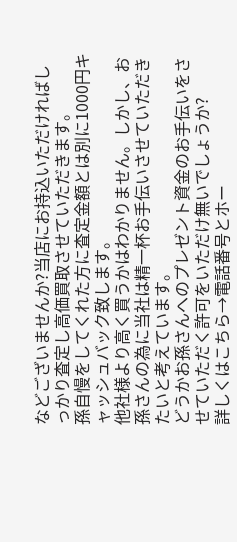などございませんか?当店にお持込いただければしっかり査定し高価買取させていただきます。
孫自慢をしてくれた方に査定金額とは別に1000円キャッシュバック致します。
他社様より高く買うかはわかりません。しかし、お孫さんの為に当社は精一杯お手伝いさせていただきたいと考えています。
どうかお孫さんへのプレゼント資金のお手伝いをさせていただく許可をいただけ無いでしょうか?
詳しくはこちら→電話番号とホー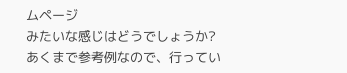ムページ
みたいな感じはどうでしょうか?
あくまで参考例なので、行ってい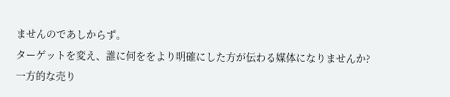ませんのであしからず。
ターゲットを変え、誰に何ををより明確にした方が伝わる媒体になりませんか?
一方的な売り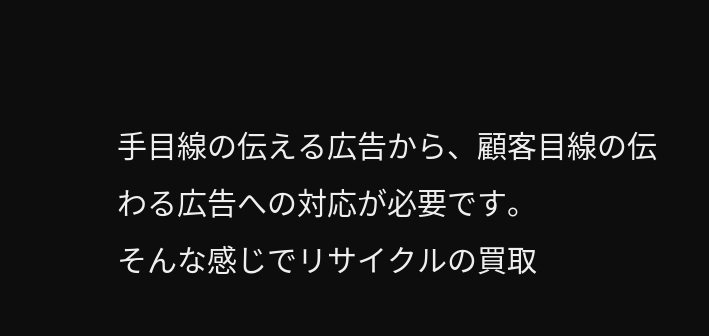手目線の伝える広告から、顧客目線の伝わる広告への対応が必要です。
そんな感じでリサイクルの買取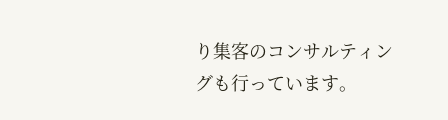り集客のコンサルティングも行っています。